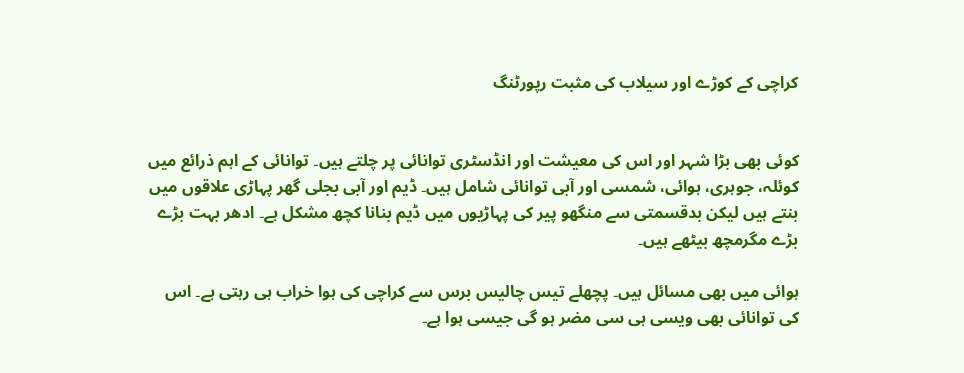کراچی کے کوڑے اور سیلاب کی مثبت رپورٹنگ


کوئی بھی بڑا شہر اور اس کی معیشت اور انڈسٹری توانائی پر چلتے ہیں۔ توانائی کے اہم ذرائع میں کوئلہ، جوہری، ہوائی، شمسی اور آبی توانائی شامل ہیں۔ ڈیم اور آبی بجلی گھر پہاڑی علاقوں میں بنتے ہیں لیکن بدقسمتی سے منگھو پیر کی پہاڑیوں میں ڈیم بنانا کچھ مشکل ہے۔ ادھر بہت بڑے بڑے مگرمچھ بیٹھے ہیں۔

ہوائی میں بھی مسائل ہیں۔ پچھلے تیس چالیس برس سے کراچی کی ہوا خراب ہی رہتی ہے۔ اس کی توانائی بھی ویسی ہی سی مضر ہو گی جیسی ہوا ہے۔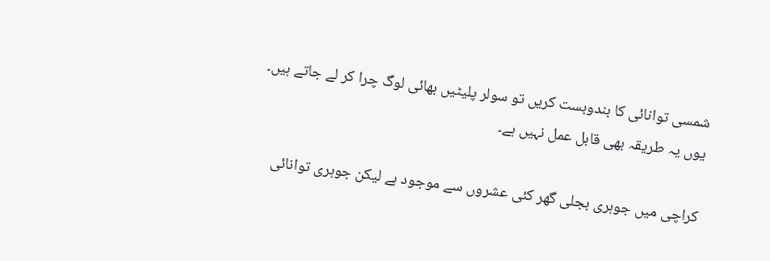شمسی توانائی کا بندوبست کریں تو سولر پلیٹیں بھائی لوگ چرا کر لے جاتے ہیں۔ یوں یہ طریقہ بھی قابل عمل نہیں ہے۔

کراچی میں جوہری بجلی گھر کئی عشروں سے موجود ہے لیکن جوہری توانائی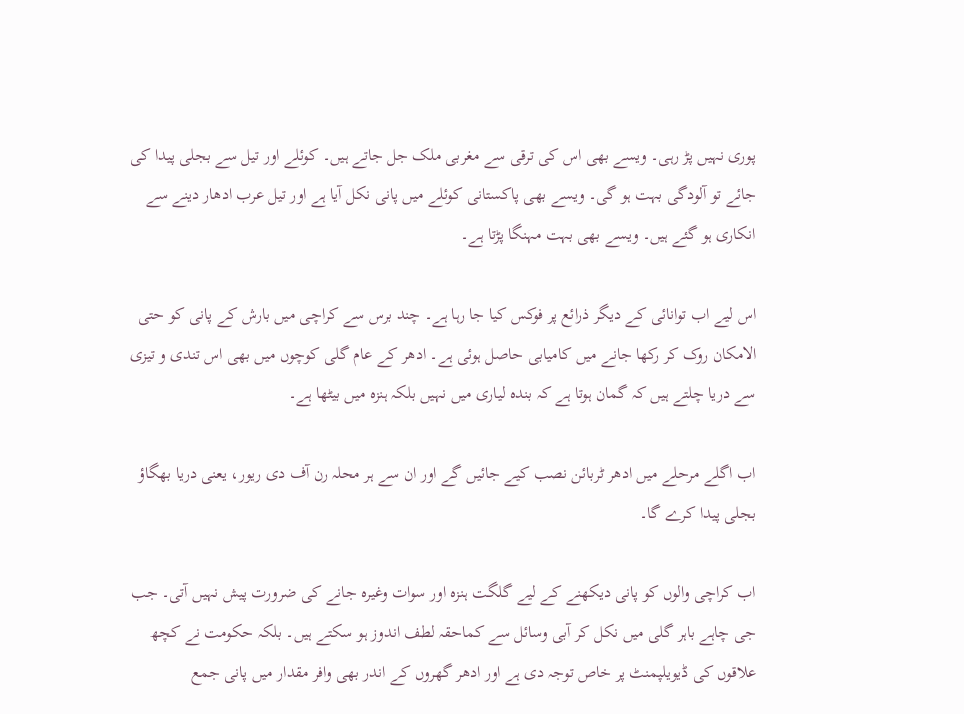پوری نہیں پڑ رہی۔ ویسے بھی اس کی ترقی سے مغربی ملک جل جاتے ہیں۔ کوئلے اور تیل سے بجلی پیدا کی جائے تو آلودگی بہت ہو گی۔ ویسے بھی پاکستانی کوئلے میں پانی نکل آیا ہے اور تیل عرب ادھار دینے سے انکاری ہو گئے ہیں۔ ویسے بھی بہت مہنگا پڑتا ہے۔

اس لیے اب توانائی کے دیگر ذرائع پر فوکس کیا جا رہا ہے۔ چند برس سے کراچی میں بارش کے پانی کو حتی الامکان روک کر رکھا جانے میں کامیابی حاصل ہوئی ہے۔ ادھر کے عام گلی کوچوں میں بھی اس تندی و تیزی سے دریا چلتے ہیں کہ گمان ہوتا ہے کہ بندہ لیاری میں نہیں بلکہ ہنزہ میں بیٹھا ہے۔

اب اگلے مرحلے میں ادھر ٹربائن نصب کیے جائیں گے اور ان سے ہر محلہ رن آف دی ریور، یعنی دریا بھگاؤ بجلی پیدا کرے گا۔

اب کراچی والوں کو پانی دیکھنے کے لیے گلگت ہنزہ اور سوات وغیرہ جانے کی ضرورت پیش نہیں آتی۔ جب جی چاہے باہر گلی میں نکل کر آبی وسائل سے کماحقہ لطف اندوز ہو سکتے ہیں۔ بلکہ حکومت نے کچھ علاقوں کی ڈیویلپمنٹ پر خاص توجہ دی ہے اور ادھر گھروں کے اندر بھی وافر مقدار میں پانی جمع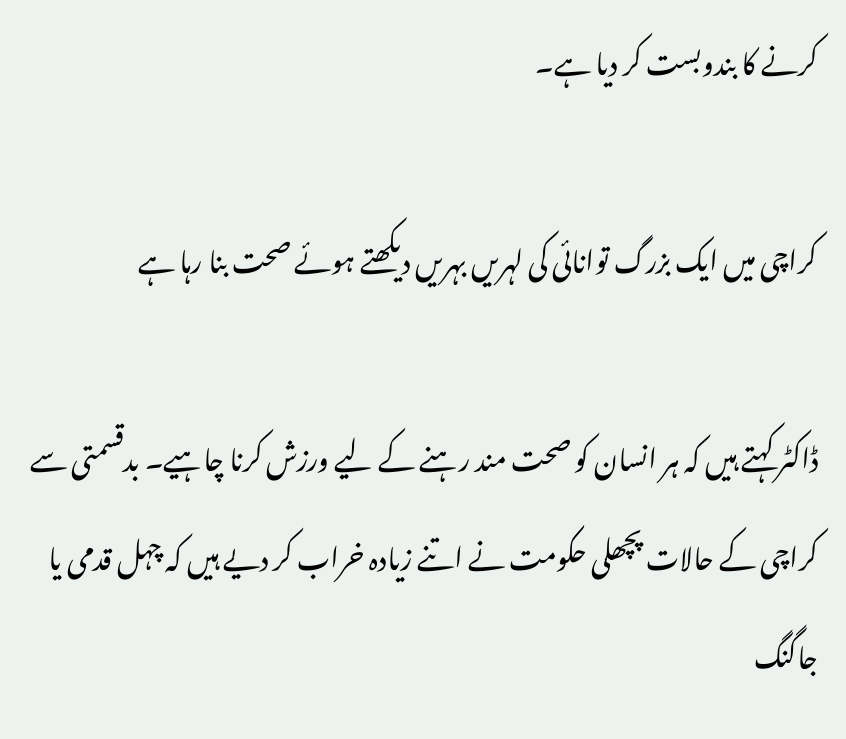کرنے کا بندوبست کر دیا ہے۔

کراچی میں ایک بزرگ توانائی کی لہریں بہریں دیکھتے ہوئے صحت بنا رہا ہے

ڈاکٹر کہتے ہیں کہ ہر انسان کو صحت مند رہنے کے لیے ورزش کرنا چاہیے۔ بدقسمتی سے کراچی کے حالات پچھلی حکومت نے اتنے زیادہ خراب کر دیے ہیں کہ چہل قدمی یا جاگنگ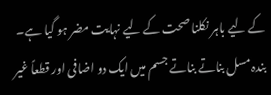کے لیے باہر نکلنا صحت کے لیے نہایت مضر ہو گیا ہے۔ بندہ مسل بناتے بناتے جسم میں ایک دو اضافی اور قطعاً غیر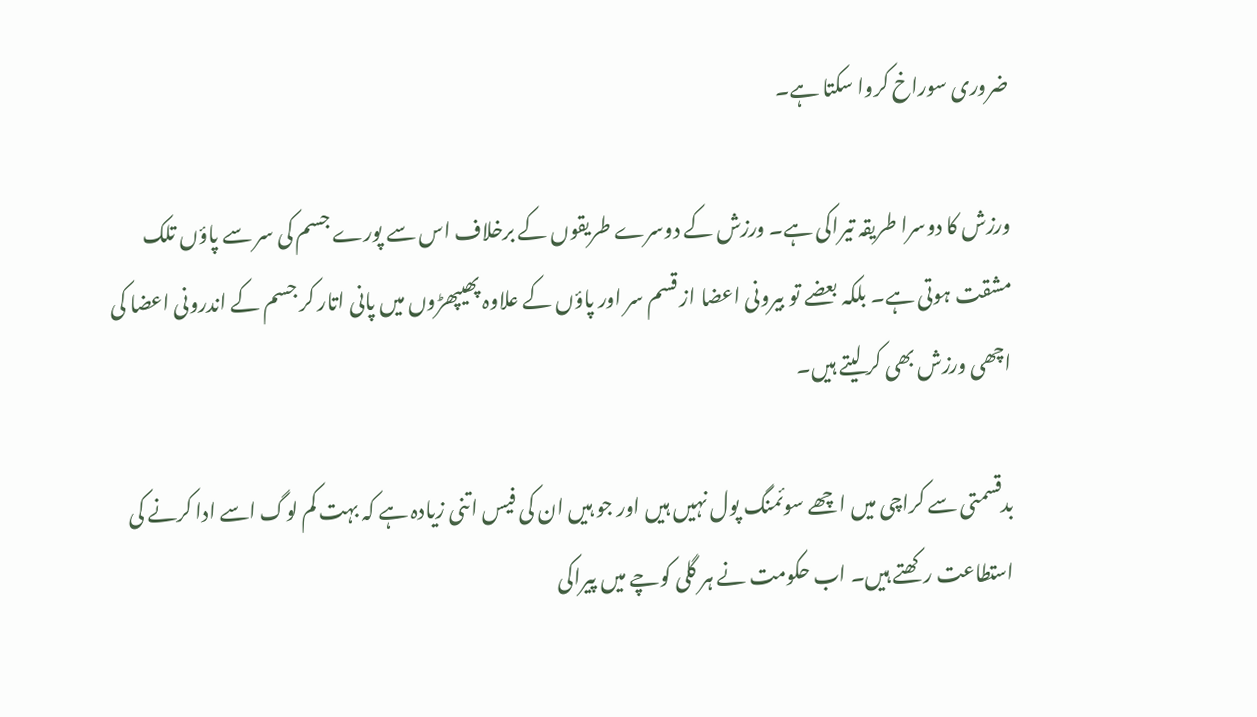ضروری سوراخ کروا سکتا ہے۔

ورزش کا دوسرا طریقہ تیراکی ہے۔ ورزش کے دوسرے طریقوں کے برخلاف اس سے پورے جسم کی سر سے پاؤں تلک مشقت ہوتی ہے۔ بلکہ بعضے تو بیرونی اعضا از قسم سر اور پاؤں کے علاوہ پھیپھڑوں میں پانی اتار کر جسم کے اندرونی اعضا کی اچھی ورزش بھی کر لیتے ہیں۔

بدقسمتی سے کراچی میں اچھے سوئمنگ پول نہیں ہیں اور جو ہیں ان کی فیس اتنی زیادہ ہے کہ بہت کم لوگ اسے ادا کرنے کی استطاعت رکھتے ہیں۔ اب حکومت نے ہر گلی کوچے میں پیراکی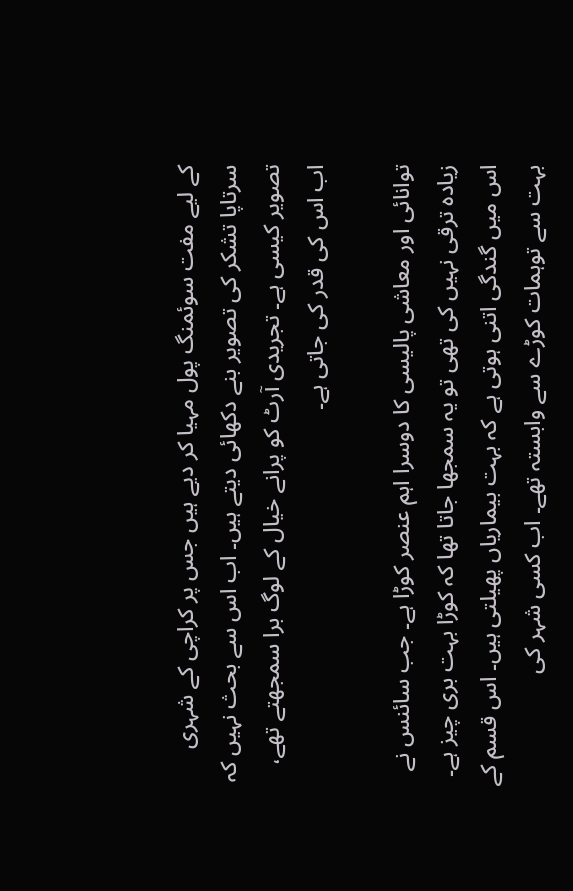کے لیے مفت سوئمنگ پول مہیا کر دیے ہیں جس پر کراچی کے شہری سرتاپا تشکر کی تصویر بنے دکھائی دیتے ہیں۔ اب اس سے بحث نہیں کہ تصویر کیسی ہے۔ تجریدی آرٹ کو پرانے خیال کے لوگ برا سمجھتے تھے، اب اس کی قدر کی جاتی ہے۔

توانائی اور معاشی پالیسی کا دوسرا اہم عنصر کوڑا ہے۔ جب سائنس نے زیادہ ترقی نہیں کی تھی تو یہ سمجھا جاتا تھا کہ کوڑا بہت بری چیز ہے۔ اس میں گندگی اتنی ہوتی ہے کہ بہت بیماریاں پھیلتی ہیں۔ اس قسم کے بہت سے توہمات کوڑے سے وابستہ تھے۔ اب کسی شہر کی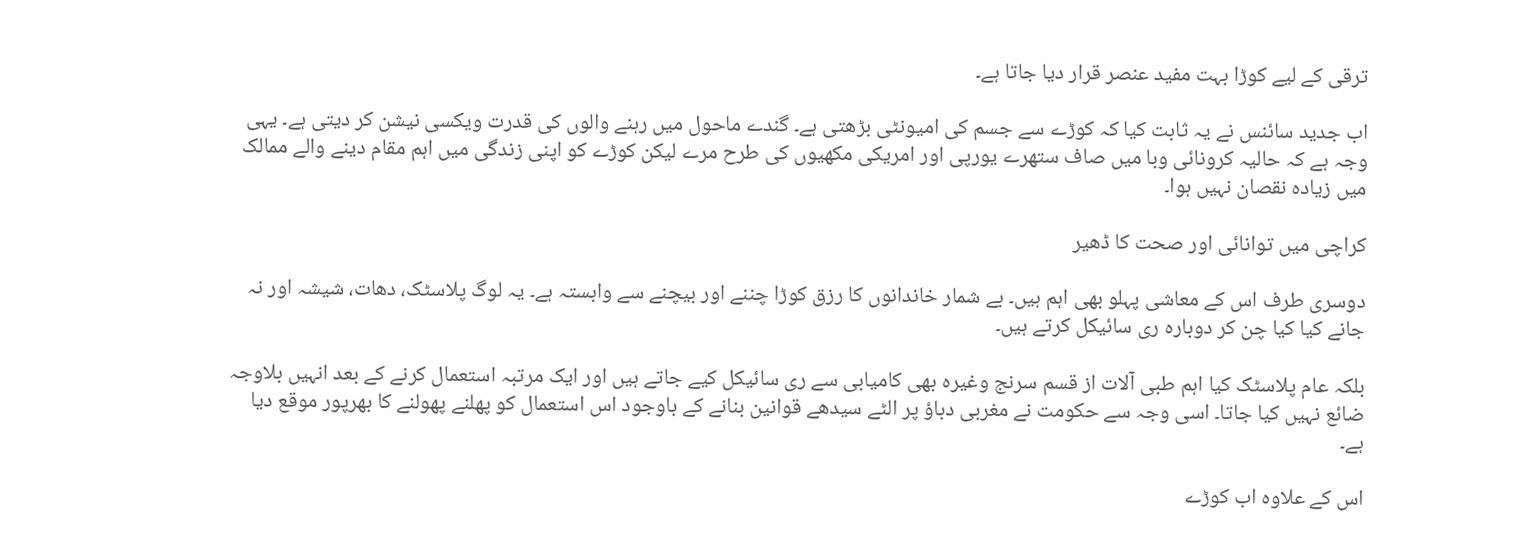ترقی کے لیے کوڑا بہت مفید عنصر قرار دیا جاتا ہے۔

اب جدید سائنس نے یہ ثابت کیا کہ کوڑے سے جسم کی امیونٹی بڑھتی ہے۔ گندے ماحول میں رہنے والوں کی قدرت ویکسی نیشن کر دیتی ہے۔ یہی وجہ ہے کہ حالیہ کرونائی وبا میں صاف ستھرے یورپی اور امریکی مکھیوں کی طرح مرے لیکن کوڑے کو اپنی زندگی میں اہم مقام دینے والے ممالک میں زیادہ نقصان نہیں ہوا۔

کراچی میں توانائی اور صحت کا ڈھیر

دوسری طرف اس کے معاشی پہلو بھی اہم ہیں۔ بے شمار خاندانوں کا رزق کوڑا چننے اور بیچنے سے وابستہ ہے۔ یہ لوگ پلاسٹک، دھات، شیشہ اور نہ جانے کیا کیا چن کر دوبارہ ری سائیکل کرتے ہیں۔

بلکہ عام پلاسٹک کیا اہم طبی آلات از قسم سرنج وغیرہ بھی کامیابی سے ری سائیکل کیے جاتے ہیں اور ایک مرتبہ استعمال کرنے کے بعد انہیں بلاوجہ ضائع نہیں کیا جاتا۔ اسی وجہ سے حکومت نے مغربی دباؤ پر الٹے سیدھے قوانین بنانے کے باوجود اس استعمال کو پھلنے پھولنے کا بھرپور موقع دیا ہے۔

اس کے علاوہ اب کوڑے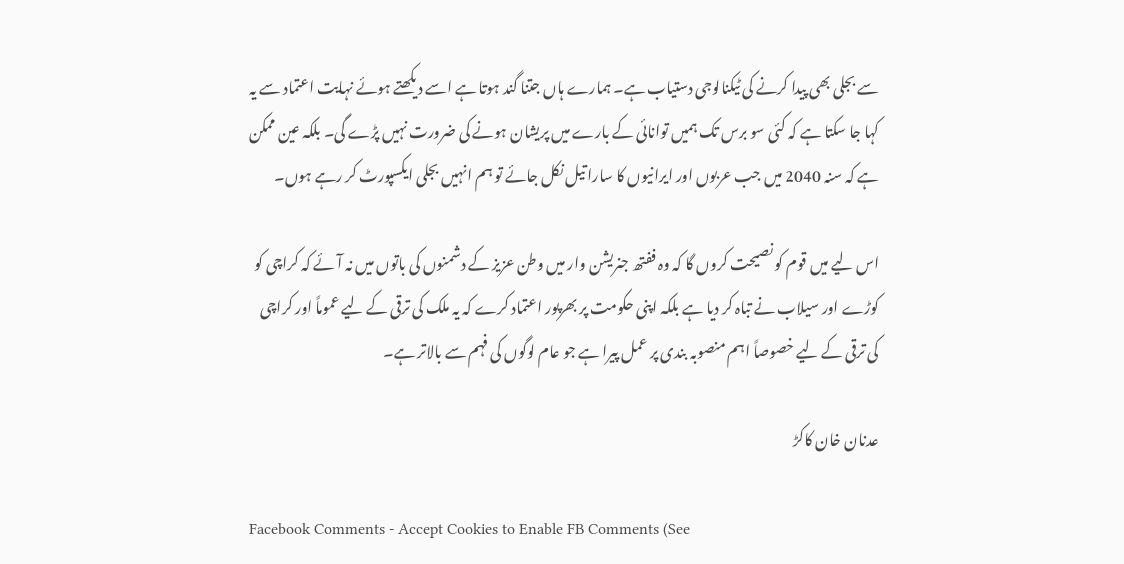سے بجلی بھی پیدا کرنے کی ٹیکنالوجی دستیاب ہے۔ ہمارے ہاں جتنا گند ہوتا ہے اسے دیکھتے ہوئے نہایت اعتماد سے یہ کہا جا سکتا ہے کہ کئی سو برس تک ہمیں توانائی کے بارے میں پریشان ہونے کی ضرورت نہیں پڑے گی۔ بلکہ عین ممکن ہے کہ سنہ 2040 میں جب عربوں اور ایرانیوں کا سارا تیل نکل جائے تو ہم انہیں بجلی ایکسپورٹ کر رہے ہوں۔

اس لیے میں قوم کو نصیحت کروں گا کہ وہ ففتھ جنریشن وار میں وطن عزیز کے دشمنوں کی باتوں میں نہ آئے کہ کراچی کو کوڑے اور سیلاب نے تباہ کر دیا ہے بلکہ اپنی حکومت پر بھرپور اعتماد کرے کہ یہ ملک کی ترقی کے لیے عموماً اور کراچی کی ترقی کے لیے خصوصاً اہم منصوبہ بندی پر عمل پیرا ہے جو عام لوگوں کی فہم سے بالاتر ہے۔

عدنان خان کاکڑ

Facebook Comments - Accept Cookies to Enable FB Comments (See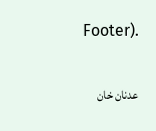Footer).

عدنان خان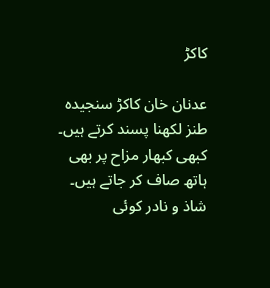کاکڑ

عدنان خان کاکڑ سنجیدہ طنز لکھنا پسند کرتے ہیں۔ کبھی کبھار مزاح پر بھی ہاتھ صاف کر جاتے ہیں۔ شاذ و نادر کوئی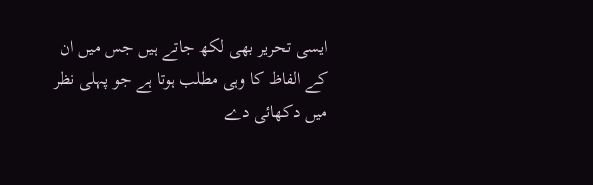ایسی تحریر بھی لکھ جاتے ہیں جس میں ان کے الفاظ کا وہی مطلب ہوتا ہے جو پہلی نظر میں دکھائی دے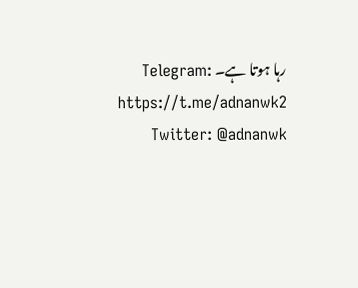رہا ہوتا ہے۔ Telegram: https://t.me/adnanwk2 Twitter: @adnanwk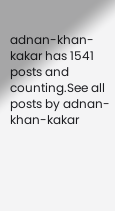adnan-khan-kakar has 1541 posts and counting.See all posts by adnan-khan-kakar